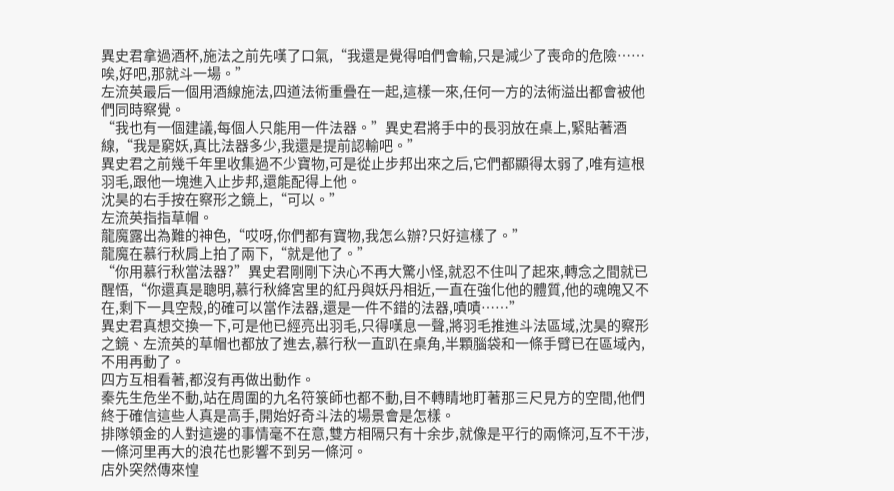異史君拿過酒杯,施法之前先嘆了口氣,“我還是覺得咱們會輸,只是減少了喪命的危險……唉,好吧,那就斗一場。”
左流英最后一個用酒線施法,四道法術重疊在一起,這樣一來,任何一方的法術溢出都會被他們同時察覺。
“我也有一個建議,每個人只能用一件法器。”異史君將手中的長羽放在桌上,緊貼著酒線,“我是窮妖,真比法器多少,我還是提前認輸吧。”
異史君之前幾千年里收集過不少寶物,可是從止步邦出來之后,它們都顯得太弱了,唯有這根羽毛,跟他一塊進入止步邦,還能配得上他。
沈昊的右手按在察形之鏡上,“可以。”
左流英指指草帽。
龍魔露出為難的神色,“哎呀,你們都有寶物,我怎么辦?只好這樣了。”
龍魔在慕行秋肩上拍了兩下,“就是他了。”
“你用慕行秋當法器?”異史君剛剛下決心不再大驚小怪,就忍不住叫了起來,轉念之間就已醒悟,“你還真是聰明,慕行秋絳宮里的紅丹與妖丹相近,一直在強化他的體質,他的魂魄又不在,剩下一具空殼,的確可以當作法器,還是一件不錯的法器,嘖嘖……”
異史君真想交換一下,可是他已經亮出羽毛,只得嘆息一聲,將羽毛推進斗法區域,沈昊的察形之鏡、左流英的草帽也都放了進去,慕行秋一直趴在桌角,半顆腦袋和一條手臂已在區域內,不用再動了。
四方互相看著,都沒有再做出動作。
秦先生危坐不動,站在周圍的九名符箓師也都不動,目不轉睛地盯著那三尺見方的空間,他們終于確信這些人真是高手,開始好奇斗法的場景會是怎樣。
排隊領金的人對這邊的事情毫不在意,雙方相隔只有十余步,就像是平行的兩條河,互不干涉,一條河里再大的浪花也影響不到另一條河。
店外突然傳來惶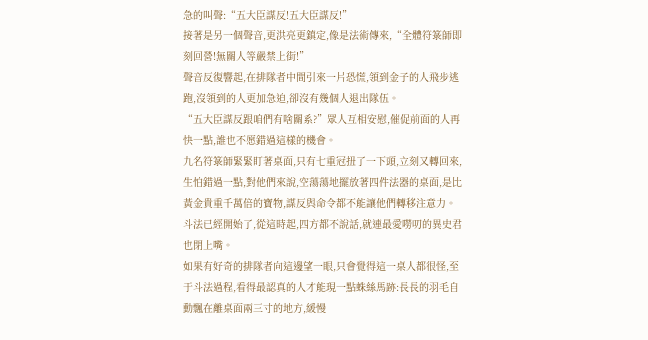急的叫聲:“五大臣謀反!五大臣謀反!”
接著是另一個聲音,更洪亮更鎮定,像是法術傳來,“全體符箓師即刻回營!無關人等嚴禁上街!”
聲音反復響起,在排隊者中間引來一片恐慌,領到金子的人飛步逃跑,沒領到的人更加急迫,卻沒有幾個人退出隊伍。
“五大臣謀反跟咱們有啥關系?”眾人互相安慰,催促前面的人再快一點,誰也不愿錯過這樣的機會。
九名符箓師緊緊盯著桌面,只有七重冠扭了一下頭,立刻又轉回來,生怕錯過一點,對他們來說,空蕩蕩地擺放著四件法器的桌面,是比黃金貴重千萬倍的寶物,謀反與命令都不能讓他們轉移注意力。
斗法已經開始了,從這時起,四方都不說話,就連最愛嘮叨的異史君也閉上嘴。
如果有好奇的排隊者向這邊望一眼,只會覺得這一桌人都很怪,至于斗法過程,看得最認真的人才能現一點蛛絲馬跡:長長的羽毛自動飄在離桌面兩三寸的地方,緩慢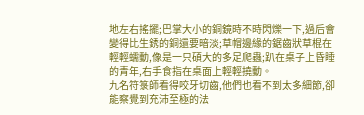地左右搖擺;巴掌大小的銅鏡時不時閃爍一下,過后會變得比生銹的銅還要暗淡;草帽邊緣的鋸齒狀草棍在輕輕蠕動,像是一只碩大的多足爬蟲;趴在桌子上昏睡的青年,右手食指在桌面上輕輕撓動。
九名符箓師看得咬牙切齒,他們也看不到太多細節,卻能察覺到充沛至極的法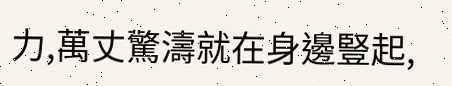力,萬丈驚濤就在身邊豎起,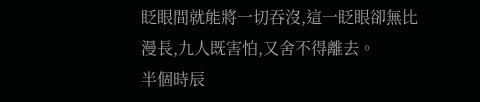眨眼間就能將一切吞沒,這一眨眼卻無比漫長,九人既害怕,又舍不得離去。
半個時辰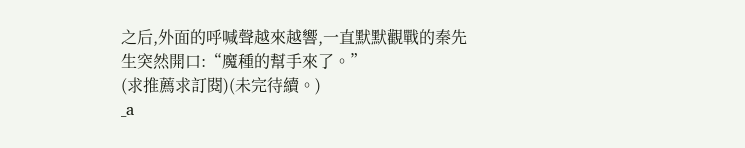之后,外面的呼喊聲越來越響,一直默默觀戰的秦先生突然開口:“魔種的幫手來了。”
(求推薦求訂閱)(未完待續。)
_a